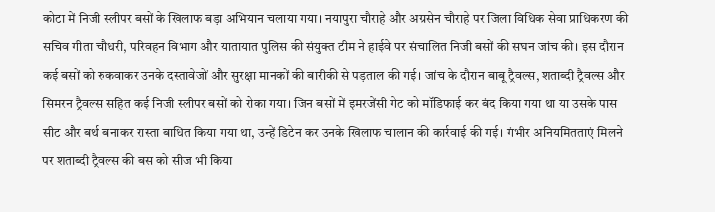कोटा में निजी स्लीपर बसों के खिलाफ बड़ा अभियान चलाया गया। नयापुरा चौराहे और अग्रसेन चौराहे पर जिला विधिक सेवा प्राधिकरण की सचिव गीता चौधरी, परिवहन विभाग और यातायात पुलिस की संयुक्त टीम ने हाईवे पर संचालित निजी बसों की सघन जांच की। इस दौरान कई बसों को रुकवाकर उनके दस्तावेजों और सुरक्षा मानकों की बारीकी से पड़ताल की गई। जांच के दौरान बाबू ट्रैवल्स, शताब्दी ट्रैवल्स और सिमरन ट्रैवल्स सहित कई निजी स्लीपर बसों को रोका गया। जिन बसों में इमरजेंसी गेट को मॉडिफाई कर बंद किया गया था या उसके पास सीट और बर्थ बनाकर रास्ता बाधित किया गया था, उन्हें डिटेन कर उनके खिलाफ चालान की कार्रवाई की गई। गंभीर अनियमितताएं मिलने पर शताब्दी ट्रैवल्स की बस को सीज भी किया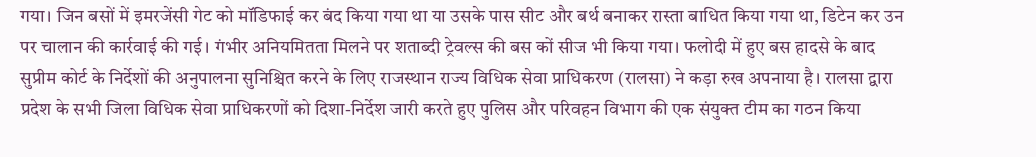गया। जिन बसों में इमरजेंसी गेट को मॉडिफाई कर बंद किया गया था या उसके पास सीट और बर्थ बनाकर रास्ता बाधित किया गया था, डिटेन कर उन पर चालान की कार्रवाई की गई। गंभीर अनियमितता मिलने पर शताब्दी ट्रेवल्स की बस कों सीज भी किया गया। फलोदी में हुए बस हादसे के बाद सुप्रीम कोर्ट के निर्देशों की अनुपालना सुनिश्चित करने के लिए राजस्थान राज्य विधिक सेवा प्राधिकरण (रालसा) ने कड़ा रुख अपनाया है। रालसा द्वारा प्रदेश के सभी जिला विधिक सेवा प्राधिकरणों को दिशा-निर्देश जारी करते हुए पुलिस और परिवहन विभाग की एक संयुक्त टीम का गठन किया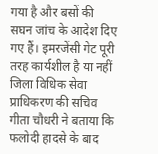गया है और बसों की सघन जांच के आदेश दिए गए हैं। इमरजेंसी गेट पूरी तरह कार्यशील है या नहीं जिला विधिक सेवा प्राधिकरण की सचिव गीता चौधरी ने बताया कि फलोदी हादसे के बाद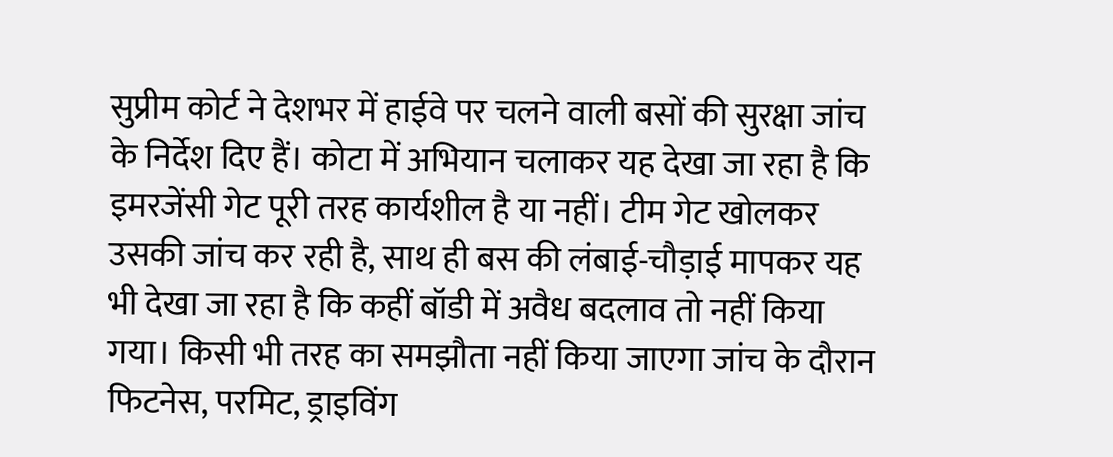सुप्रीम कोर्ट ने देशभर में हाईवे पर चलने वाली बसों की सुरक्षा जांच के निर्देश दिए हैं। कोटा में अभियान चलाकर यह देखा जा रहा है कि इमरजेंसी गेट पूरी तरह कार्यशील है या नहीं। टीम गेट खोलकर उसकी जांच कर रही है, साथ ही बस की लंबाई-चौड़ाई मापकर यह भी देखा जा रहा है कि कहीं बॉडी में अवैध बदलाव तो नहीं किया गया। किसी भी तरह का समझौता नहीं किया जाएगा जांच के दौरान फिटनेस, परमिट, ड्राइविंग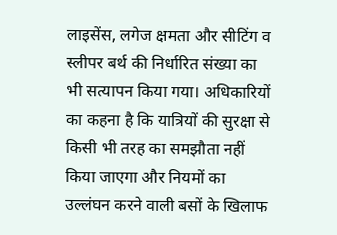लाइसेंस, लगेज क्षमता और सीटिंग व स्लीपर बर्थ की निर्धारित संख्या का भी सत्यापन किया गया। अधिकारियों का कहना है कि यात्रियों की सुरक्षा से किसी भी तरह का समझौता नहीं किया जाएगा और नियमों का उल्लंघन करने वाली बसों के खिलाफ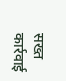सख्त कार्रवाई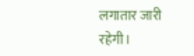लगातार जारी रहेगी।